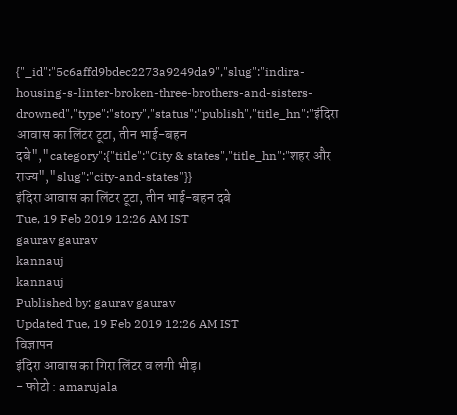{"_id":"5c6affd9bdec2273a9249da9","slug":"indira-housing-s-linter-broken-three-brothers-and-sisters-drowned","type":"story","status":"publish","title_hn":"इंदिरा आवास का लिंटर टूटा, तीन भाई-बहन दबे","category":{"title":"City & states","title_hn":"शहर और राज्य","slug":"city-and-states"}}
इंदिरा आवास का लिंटर टूटा, तीन भाई-बहन दबे
Tue, 19 Feb 2019 12:26 AM IST
gaurav gaurav
kannauj
kannauj
Published by: gaurav gaurav
Updated Tue, 19 Feb 2019 12:26 AM IST
विज्ञापन
इंदिरा आवास का गिरा लिंटर व लगी भीड़।
- फोटो : amarujala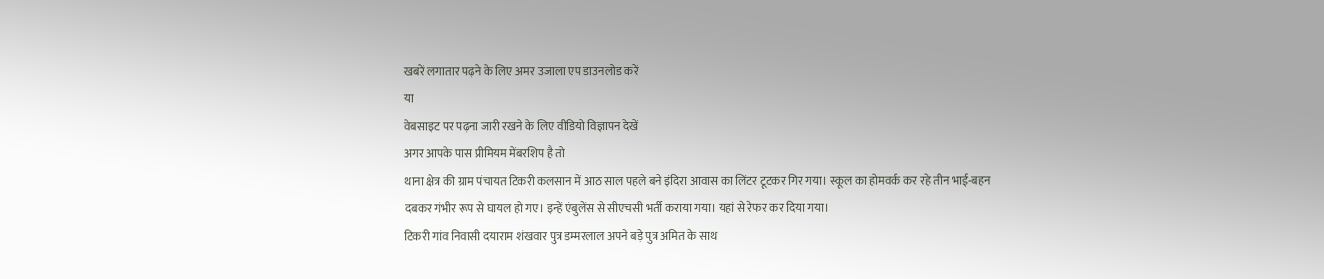खबरें लगातार पढ़ने के लिए अमर उजाला एप डाउनलोड करें
या
वेबसाइट पर पढ़ना जारी रखने के लिए वीडियो विज्ञापन देखें
अगर आपके पास प्रीमियम मेंबरशिप है तो
थाना क्षेत्र की ग्राम पंचायत टिकरी कलसान में आठ साल पहले बने इंदिरा आवास का लिंटर टूटकर गिर गया। स्कूल का होमवर्क कर रहे तीन भाई-बहन दबकर गंभीर रूप से घायल हो गए। इन्हें एंबुलेंस से सीएचसी भर्ती कराया गया। यहां से रेफर कर दिया गया।
टिकरी गांव निवासी दयाराम शंखवार पुत्र डम्मरलाल अपने बड़े पुत्र अमित के साथ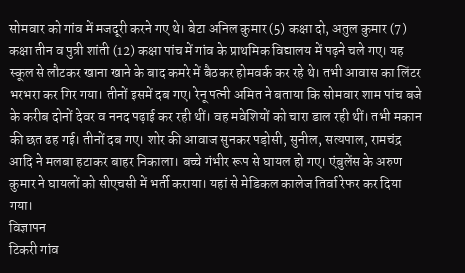सोमवार को गांव में मजदूरी करने गए थे। बेटा अनिल कुमार (5) कक्षा दो, अतुल कुमार (7) कक्षा तीन व पुत्री शांती (12) कक्षा पांच में गांव के प्राथमिक विद्यालय में पढ़ने चले गए। यह स्कूल से लौटकर खाना खाने के बाद कमरे में बैठकर होमवर्क कर रहे थे। तभी आवास का लिंटर भरभरा कर गिर गया। तीनों इसमें दब गए। रेनू पत्नी अमित ने बताया कि सोमवार शाम पांच बजे के करीब दोनों देवर व ननद पढ़ाई कर रही थीं। वह मवेशियों को चारा डाल रही थीं। तभी मकान की छत ढह गई। तीनों दब गए। शोर की आवाज सुनकर पड़ोसी, सुनील, सत्यपाल, रामचंद्र आदि ने मलबा हटाकर बाहर निकाला। बच्चे गंभीर रूप से घायल हो गए। एंबुलेंस के अरुण कुमार ने घायलों को सीएचसी में भर्ती कराया। यहां से मेडिकल कालेज तिर्वा रेफर कर दिया गया।
विज्ञापन
टिकरी गांव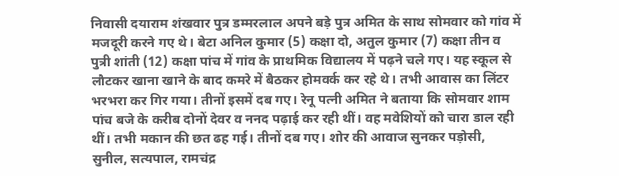निवासी दयाराम शंखवार पुत्र डम्मरलाल अपने बड़े पुत्र अमित के साथ सोमवार को गांव में मजदूरी करने गए थे। बेटा अनिल कुमार (5) कक्षा दो, अतुल कुमार (7) कक्षा तीन व पुत्री शांती (12) कक्षा पांच में गांव के प्राथमिक विद्यालय में पढ़ने चले गए। यह स्कूल से लौटकर खाना खाने के बाद कमरे में बैठकर होमवर्क कर रहे थे। तभी आवास का लिंटर भरभरा कर गिर गया। तीनों इसमें दब गए। रेनू पत्नी अमित ने बताया कि सोमवार शाम पांच बजे के करीब दोनों देवर व ननद पढ़ाई कर रही थीं। वह मवेशियों को चारा डाल रही थीं। तभी मकान की छत ढह गई। तीनों दब गए। शोर की आवाज सुनकर पड़ोसी, सुनील, सत्यपाल, रामचंद्र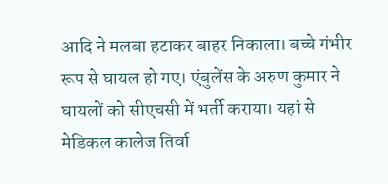आदि ने मलबा हटाकर बाहर निकाला। बच्चे गंभीर रूप से घायल हो गए। एंबुलेंस के अरुण कुमार ने घायलों को सीएचसी में भर्ती कराया। यहां से मेडिकल कालेज तिर्वा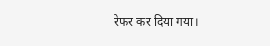रेफर कर दिया गया।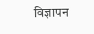विज्ञापन